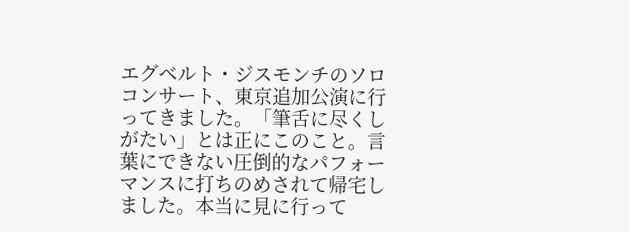エグベルト・ジスモンチのソロコンサート、東京追加公演に行ってきました。「筆舌に尽くしがたい」とは正にこのこと。言葉にできない圧倒的なパフォーマンスに打ちのめされて帰宅しました。本当に見に行って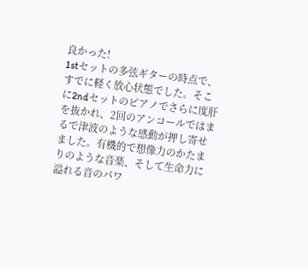良かった!
1stセットの多弦ギターの時点で、すでに軽く放心状態でした。そこに2ndセットのピアノでさらに度肝を抜かれ、2回のアンコールではまるで津波のような感動が押し寄せました。有機的で想像力のかたまりのような音楽、そして生命力に溢れる音のパワ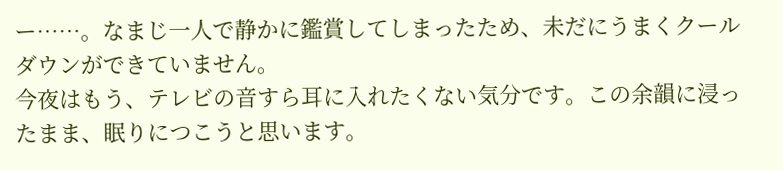ー……。なまじ一人で静かに鑑賞してしまったため、未だにうまくクールダウンができていません。
今夜はもう、テレビの音すら耳に入れたくない気分です。この余韻に浸ったまま、眠りにつこうと思います。